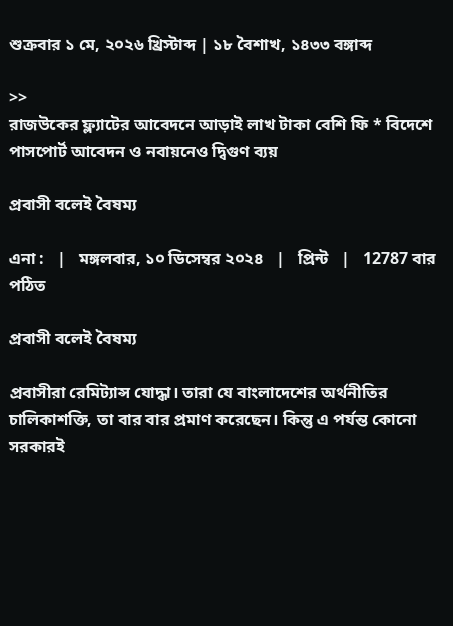শুক্রবার ১ মে, ২০২৬ খ্রিস্টাব্দ | ১৮ বৈশাখ, ১৪৩৩ বঙ্গাব্দ

>>
রাজউকের ফ্ল্যাটের আবেদনে আড়াই লাখ টাকা বেশি ফি * বিদেশে পাসপোর্ট আবেদন ও নবায়নেও দ্বিগুণ ব্যয়

প্রবাসী বলেই বৈষম্য

এনা :   |   মঙ্গলবার, ১০ ডিসেম্বর ২০২৪   |   প্রিন্ট   |   12787 বার পঠিত

প্রবাসী বলেই বৈষম্য

প্রবাসীরা রেমিট্যান্স যোদ্ধা। তারা যে বাংলাদেশের অর্থনীতির চালিকাশক্তি, তা বার বার প্রমাণ করেছেন। কিন্তু এ পর্যন্ত কোনো সরকারই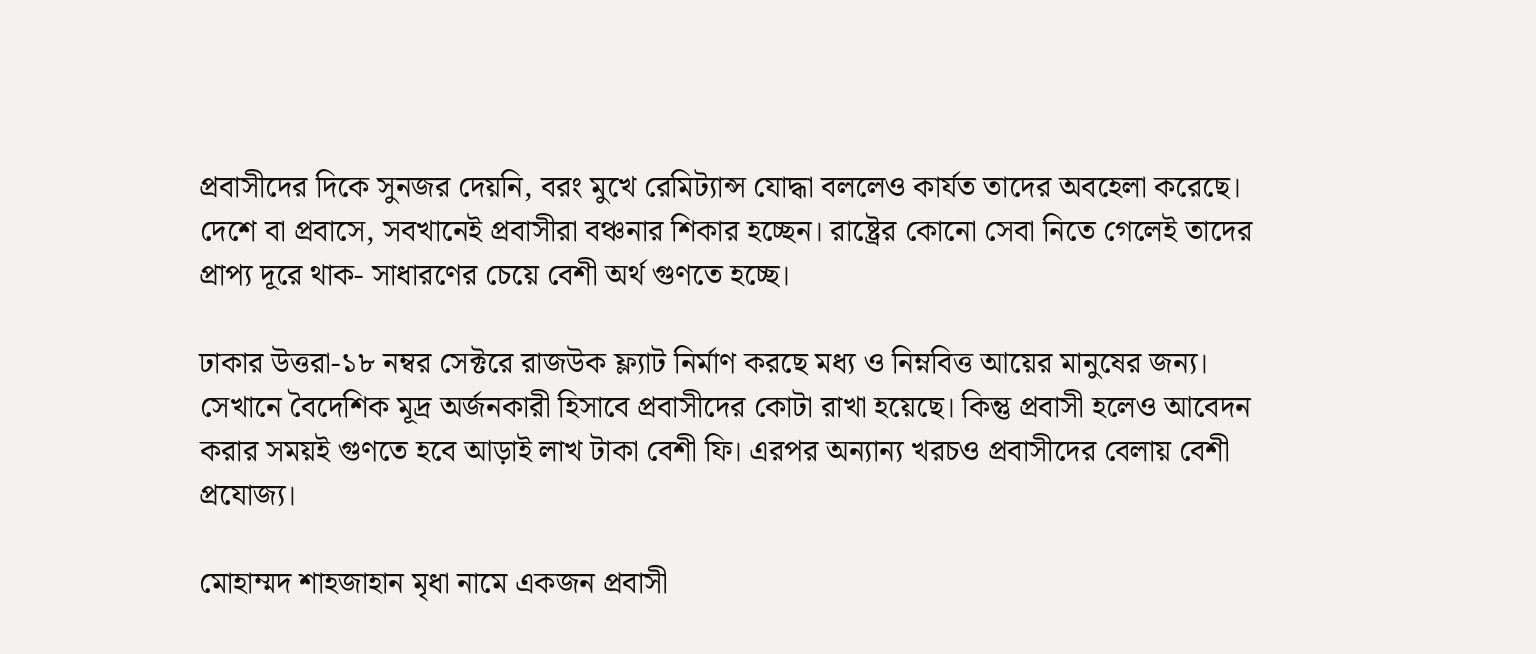প্রবাসীদের দিকে সুনজর দেয়নি, বরং মুখে রেমিট্যান্স যোদ্ধা বললেও কার্যত তাদের অবহেলা করেছে। দেশে বা প্রবাসে, সবখানেই প্রবাসীরা বঞ্চনার শিকার হচ্ছেন। রাষ্ট্রের কোনো সেবা নিতে গেলেই তাদের প্রাপ্য দূরে থাক- সাধারণের চেয়ে বেশী অর্থ গুণতে হচ্ছে।

ঢাকার উত্তরা-১৮ নম্বর সেক্টরে রাজউক ফ্ল্যাট নির্মাণ করছে মধ্য ও নিম্নবিত্ত আয়ের মানুষের জন্য। সেখানে বৈদেশিক মূদ্র অর্জনকারী হিসাবে প্রবাসীদের কোটা রাখা হয়েছে। কিন্তু প্রবাসী হলেও আবেদন করার সময়ই গুণতে হবে আড়াই লাখ টাকা বেশী ফি। এরপর অন্যান্য খরচও প্রবাসীদের বেলায় বেশী প্রযোজ্য।

মোহাম্মদ শাহজাহান মৃধা নামে একজন প্রবাসী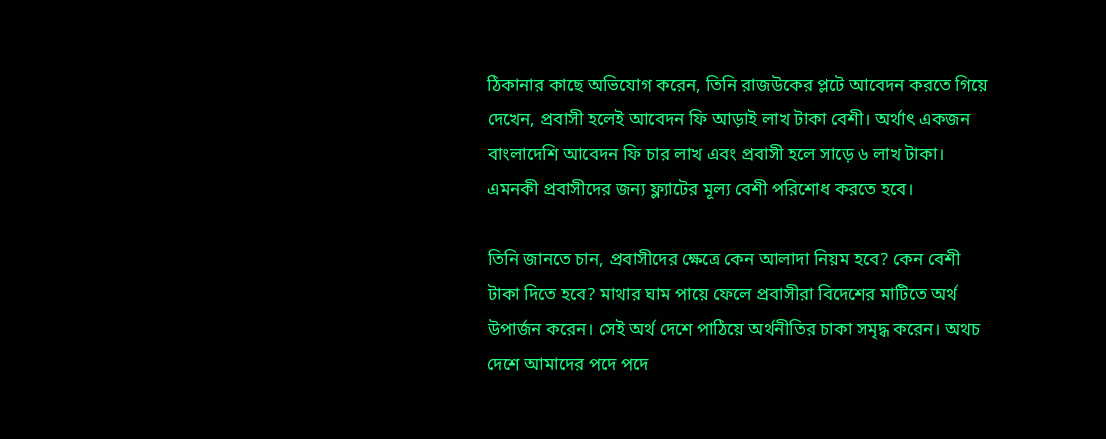ঠিকানার কাছে অভিযোগ করেন, তিনি রাজউকের প্লটে আবেদন করতে গিয়ে দেখেন, প্রবাসী হলেই আবেদন ফি আড়াই লাখ টাকা বেশী। অর্থাৎ একজন বাংলাদেশি আবেদন ফি চার লাখ এবং প্রবাসী হলে সাড়ে ৬ লাখ টাকা। এমনকী প্রবাসীদের জন্য ফ্ল্যাটের মূল্য বেশী পরিশোধ করতে হবে।

তিনি জানতে চান, প্রবাসীদের ক্ষেত্রে কেন আলাদা নিয়ম হবে? কেন বেশী টাকা দিতে হবে? মাথার ঘাম পায়ে ফেলে প্রবাসীরা বিদেশের মাটিতে অর্থ উপার্জন করেন। সেই অর্থ দেশে পাঠিয়ে অর্থনীতির চাকা সমৃদ্ধ করেন। অথচ দেশে আমাদের পদে পদে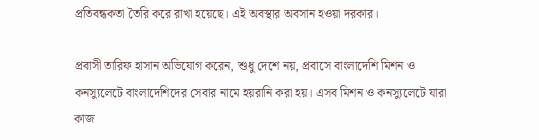প্রতিবন্ধকতা তৈরি করে রাখা হয়েছে। এই অবস্থার অবসান হওয়া দরকার।

প্রবাসী তারিফ হাসান অভিযোগ করেন, শুধু দেশে নয়, প্রবাসে বাংলাদেশি মিশন ও কনস্যুলেটে বাংলাদেশিদের সেবার নামে হয়রানি করা হয়। এসব মিশন ও কনস্যুলেটে যারা কাজ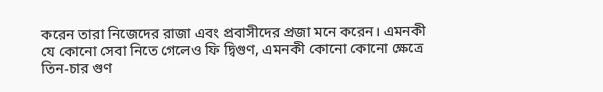করেন তারা নিজেদের রাজা এবং প্রবাসীদের প্রজা মনে করেন। এমনকী যে কোনো সেবা নিতে গেলেও ফি দ্বিগুণ, এমনকী কোনো কোনো ক্ষেত্রে তিন-চার গুণ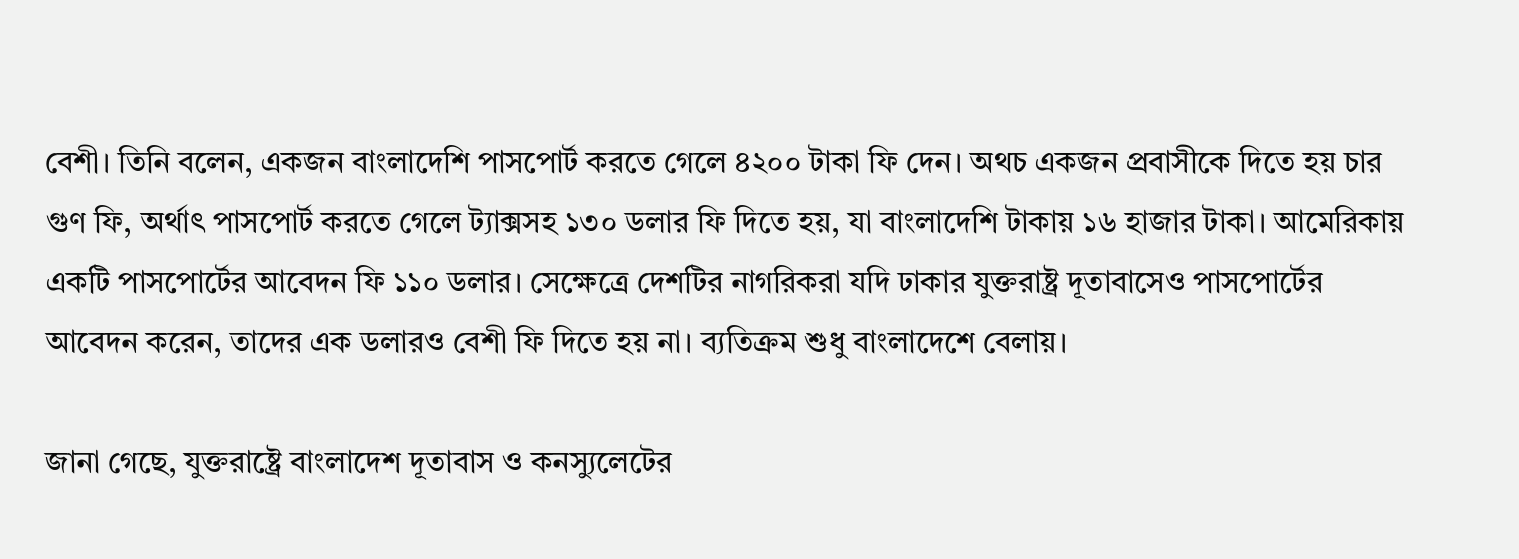বেশী। তিনি বলেন, একজন বাংলাদেশি পাসপোর্ট করতে গেলে ৪২০০ টাকা ফি দেন। অথচ একজন প্রবাসীকে দিতে হয় চার গুণ ফি, অর্থাৎ পাসপোর্ট করতে গেলে ট্যাক্সসহ ১৩০ ডলার ফি দিতে হয়, যা বাংলাদেশি টাকায় ১৬ হাজার টাকা। আমেরিকায় একটি পাসপোর্টের আবেদন ফি ১১০ ডলার। সেক্ষেত্রে দেশটির নাগরিকরা যদি ঢাকার যুক্তরাষ্ট্র দূতাবাসেও পাসপোর্টের আবেদন করেন, তাদের এক ডলারও বেশী ফি দিতে হয় না। ব্যতিক্রম শুধু বাংলাদেশে বেলায়।

জানা গেছে, যুক্তরাষ্ট্রে বাংলাদেশ দূতাবাস ও কনস্যুলেটের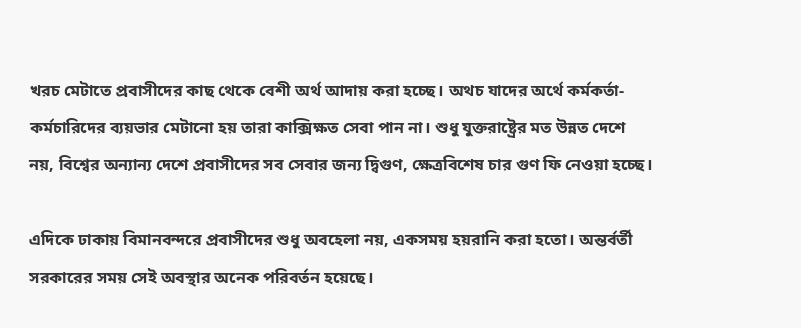খরচ মেটাতে প্রবাসীদের কাছ থেকে বেশী অর্থ আদায় করা হচ্ছে। অথচ যাদের অর্থে কর্মকর্তা-কর্মচারিদের ব্যয়ভার মেটানো হয় তারা কাক্সিক্ষত সেবা পান না। শুধু যুক্তরাষ্ট্রের মত উন্নত দেশে নয়, বিশ্বের অন্যান্য দেশে প্রবাসীদের সব সেবার জন্য দ্বিগুণ, ক্ষেত্রবিশেষ চার গুণ ফি নেওয়া হচ্ছে।

এদিকে ঢাকায় বিমানবন্দরে প্রবাসীদের শুধু অবহেলা নয়, একসময় হয়রানি করা হতো। অন্তর্বর্তী সরকারের সময় সেই অবস্থার অনেক পরিবর্তন হয়েছে।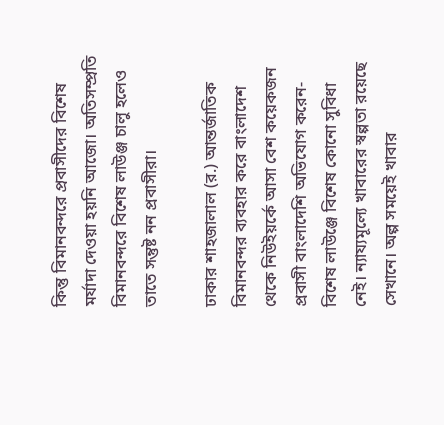কিন্তু বিমানবন্দরে প্রবাসীদের বিশেষ মর্যাদা দেওয়া হয়নি আজো। অতিসম্প্রতি বিমানবন্দরে বিশেষ লাউঞ্জ চালু হলেও তাতে সন্তুষ্ট নন প্রবাসীরা।

ঢাকার শাহজালাল (র.) আন্তর্জাতিক বিমানবন্দর ব্যবহার করে বাংলাদেশ থেকে নিউইয়র্কে আসা বেশ কয়েকজন প্রবাসী বাংলাদেশি অভিযোগ করেন- বিশেষ লাউঞ্জে বিশেষ কোনো সুবিধা নেই। ন্যায্যমূল্যে খাবারের স্বল্পতা রয়েছে সেখানে। অল্প সময়েই খাবার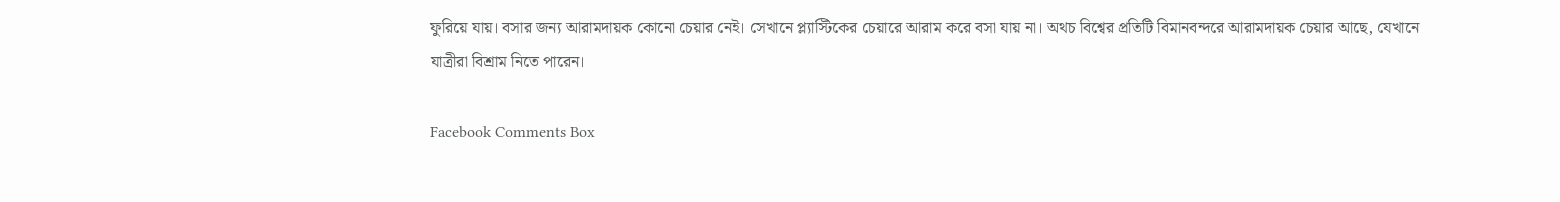ফুরিয়ে যায়। বসার জন্য আরামদায়ক কোনো চেয়ার নেই। সেখানে প্ল্যাস্টিকের চেয়ারে আরাম করে বসা যায় না। অথচ বিশ্বের প্রতিটি বিমানবন্দরে আরামদায়ক চেয়ার আছে, যেখানে যাত্রীরা বিশ্রাম নিতে পারেন।

Facebook Comments Box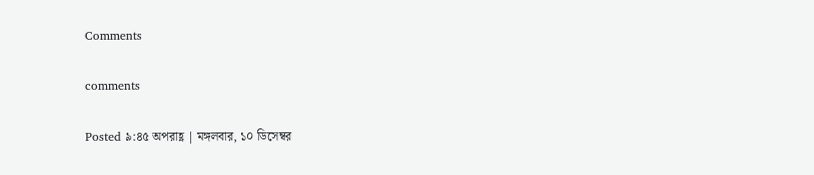Comments

comments

Posted ৯:৪৫ অপরাহ্ণ | মঙ্গলবার, ১০ ডিসেম্বর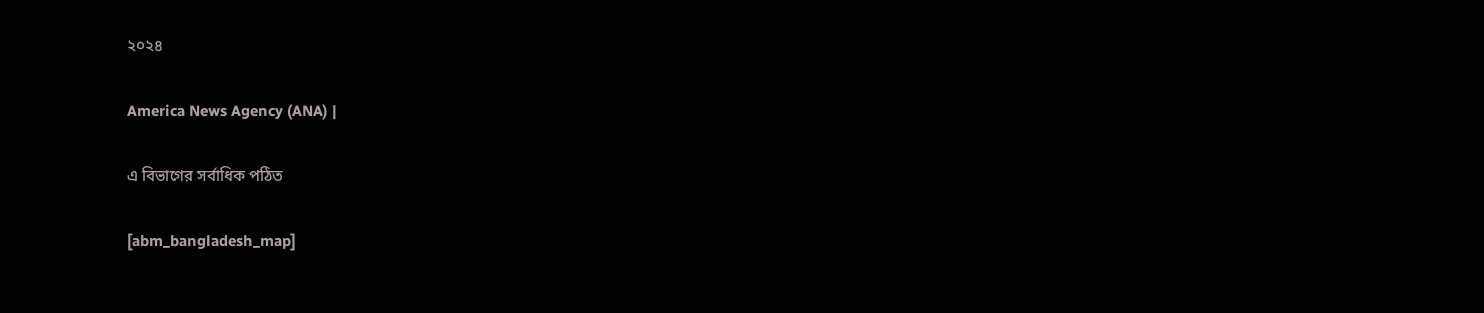২০২৪

America News Agency (ANA) |

এ বিভাগের সর্বাধিক পঠিত

[abm_bangladesh_map]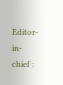Editor-in-chief :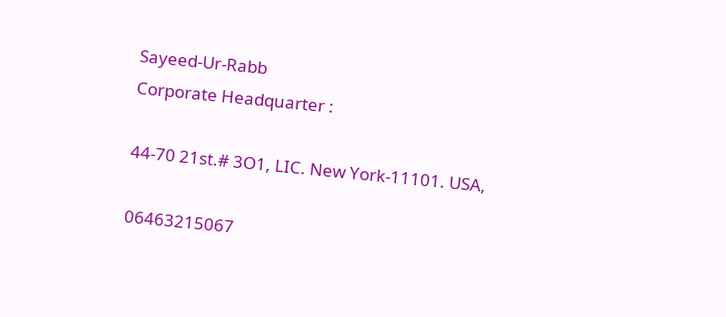Sayeed-Ur-Rabb
Corporate Headquarter :

44-70 21st.# 3O1, LIC. New York-11101. USA,

06463215067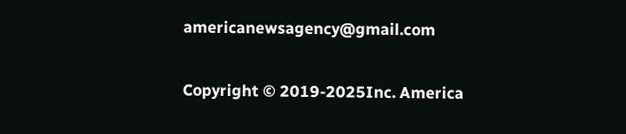americanewsagency@gmail.com

Copyright © 2019-2025Inc. America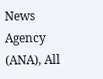News Agency (ANA), All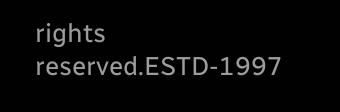rights reserved.ESTD-1997